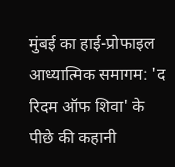मुंबई का हाई-प्रोफाइल आध्यात्मिक समागम: 'द रिदम ऑफ शिवा' के पीछे की कहानी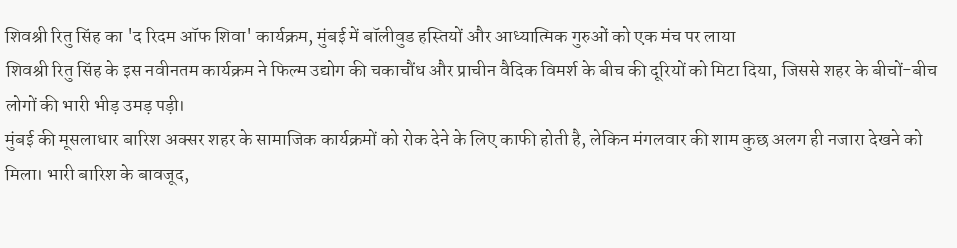शिवश्री रितु सिंह का 'द रिदम ऑफ शिवा' कार्यक्रम, मुंबई में बॉलीवुड हस्तियों और आध्यात्मिक गुरुओं को एक मंच पर लाया
शिवश्री रितु सिंह के इस नवीनतम कार्यक्रम ने फिल्म उद्योग की चकाचौंध और प्राचीन वैदिक विमर्श के बीच की दूरियों को मिटा दिया, जिससे शहर के बीचों-बीच लोगों की भारी भीड़ उमड़ पड़ी।
मुंबई की मूसलाधार बारिश अक्सर शहर के सामाजिक कार्यक्रमों को रोक देने के लिए काफी होती है, लेकिन मंगलवार की शाम कुछ अलग ही नजारा देखने को मिला। भारी बारिश के बावजूद,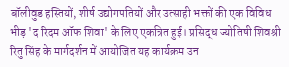बॉलीवुड हस्तियों, शीर्ष उद्योगपतियों और उत्साही भक्तों की एक विविध भीड़ 'द रिदम ऑफ शिवा' के लिए एकत्रित हुई। प्रसिद्ध ज्योतिषी शिवश्री रितु सिंह के मार्गदर्शन में आयोजित यह कार्यक्रम उन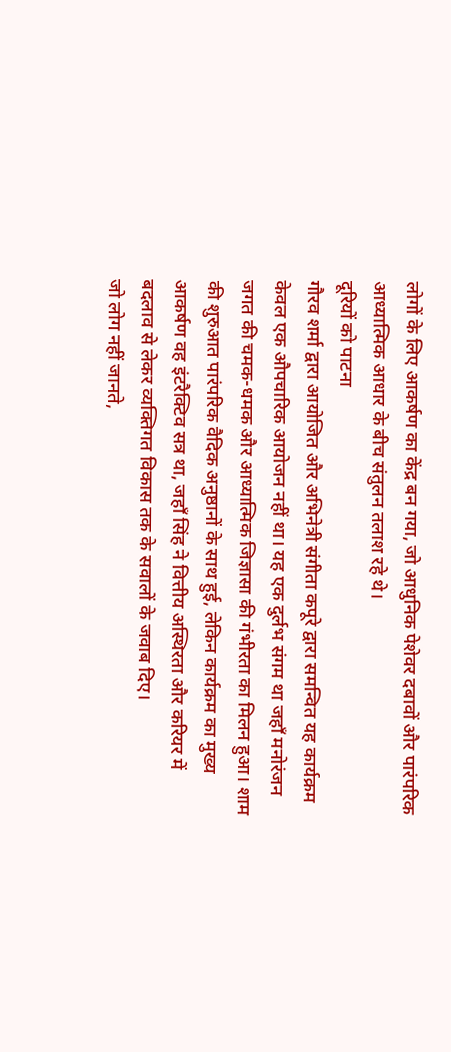लोगों के लिए आकर्षण का केंद्र बन गया, जो आधुनिक पेशेवर दबावों और पारंपरिक आध्यात्मिक आधार के बीच संतुलन तलाश रहे थे।
दूरियों को पाटना
गौरव शर्मा द्वारा आयोजित और अभिनेत्री संगीता कपूरे द्वारा समन्वित यह कार्यक्रम केवल एक औपचारिक आयोजन नहीं था। यह एक दुर्लभ संगम था जहाँ मनोरंजन जगत की चमक-धमक और आध्यात्मिक जिज्ञासा की गंभीरता का मिलन हुआ। शाम की शुरुआत पारंपरिक वैदिक अनुष्ठानों के साथ हुई, लेकिन कार्यक्रम का मुख्य आकर्षण वह इंटरैक्टिव सत्र था, जहाँ सिंह ने वित्तीय अस्थिरता और करियर में बदलाव से लेकर व्यक्तिगत विकास तक के सवालों के जवाब दिए।
जो लोग नहीं जानते,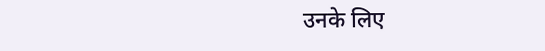उनके लिए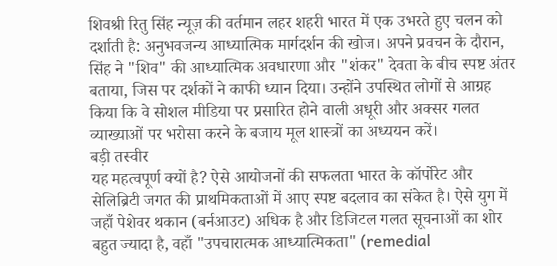शिवश्री रितु सिंह न्यूज़ की वर्तमान लहर शहरी भारत में एक उभरते हुए चलन को दर्शाती है: अनुभवजन्य आध्यात्मिक मार्गदर्शन की खोज। अपने प्रवचन के दौरान, सिंह ने "शिव" की आध्यात्मिक अवधारणा और "शंकर" देवता के बीच स्पष्ट अंतर बताया, जिस पर दर्शकों ने काफी ध्यान दिया। उन्होंने उपस्थित लोगों से आग्रह किया कि वे सोशल मीडिया पर प्रसारित होने वाली अधूरी और अक्सर गलत व्याख्याओं पर भरोसा करने के बजाय मूल शास्त्रों का अध्ययन करें।
बड़ी तस्वीर
यह महत्वपूर्ण क्यों है? ऐसे आयोजनों की सफलता भारत के कॉर्पोरेट और सेलिब्रिटी जगत की प्राथमिकताओं में आए स्पष्ट बदलाव का संकेत है। ऐसे युग में जहाँ पेशेवर थकान (बर्नआउट) अधिक है और डिजिटल गलत सूचनाओं का शोर बहुत ज्यादा है, वहाँ "उपचारात्मक आध्यात्मिकता" (remedial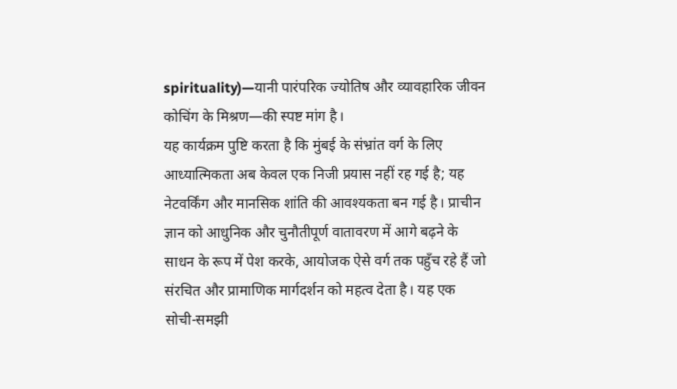spirituality)—यानी पारंपरिक ज्योतिष और व्यावहारिक जीवन कोचिंग के मिश्रण—की स्पष्ट मांग है।
यह कार्यक्रम पुष्टि करता है कि मुंबई के संभ्रांत वर्ग के लिए आध्यात्मिकता अब केवल एक निजी प्रयास नहीं रह गई है; यह नेटवर्किंग और मानसिक शांति की आवश्यकता बन गई है। प्राचीन ज्ञान को आधुनिक और चुनौतीपूर्ण वातावरण में आगे बढ़ने के साधन के रूप में पेश करके, आयोजक ऐसे वर्ग तक पहुँच रहे हैं जो संरचित और प्रामाणिक मार्गदर्शन को महत्व देता है। यह एक सोची-समझी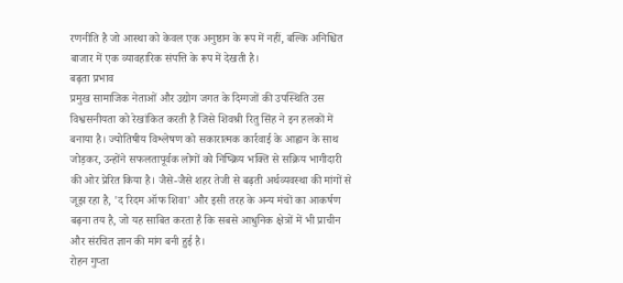रणनीति है जो आस्था को केवल एक अनुष्ठान के रूप में नहीं, बल्कि अनिश्चित बाजार में एक व्यावहारिक संपत्ति के रूप में देखती है।
बढ़ता प्रभाव
प्रमुख सामाजिक नेताओं और उद्योग जगत के दिग्गजों की उपस्थिति उस विश्वसनीयता को रेखांकित करती है जिसे शिवश्री रितु सिंह ने इन हलकों में बनाया है। ज्योतिषीय विश्लेषण को सकारात्मक कार्रवाई के आह्वान के साथ जोड़कर, उन्होंने सफलतापूर्वक लोगों को निष्क्रिय भक्ति से सक्रिय भागीदारी की ओर प्रेरित किया है। जैसे-जैसे शहर तेजी से बढ़ती अर्थव्यवस्था की मांगों से जूझ रहा है, 'द रिदम ऑफ शिवा' और इसी तरह के अन्य मंचों का आकर्षण बढ़ना तय है, जो यह साबित करता है कि सबसे आधुनिक क्षेत्रों में भी प्राचीन और संरचित ज्ञान की मांग बनी हुई है।
रोहन गुप्ता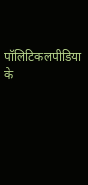पॉलिटिकलपीडिया के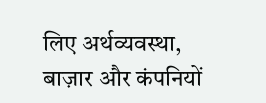लिए अर्थव्यवस्था, बाज़ार और कंपनियों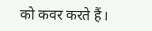को कवर करते हैं।